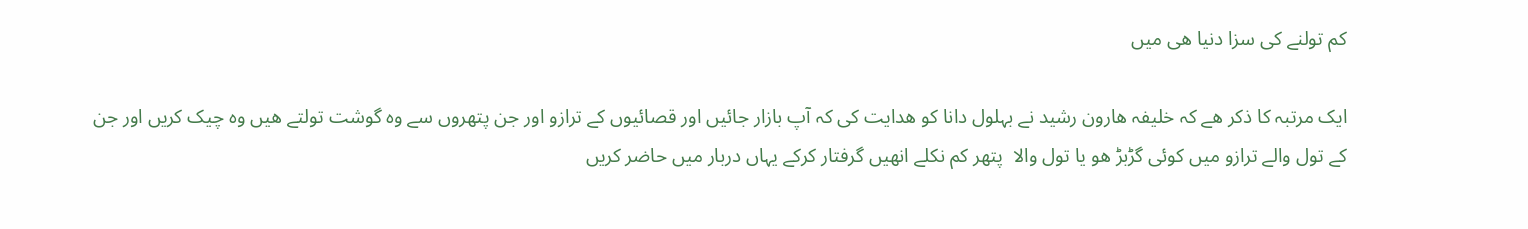کم تولنے کی سزا دنیا ھی میں

ایک مرتبہ کا ذکر ھے کہ خلیفہ ھارون رشید نے بہلول دانا کو ھدایت کی کہ آپ بازار جائیں اور قصائیوں کے ترازو اور جن پتھروں سے وہ گوشت تولتے ھیں وہ چیک کریں اور جن کے تول والے ترازو میں کوئی گڑبڑ ھو یا تول والا  پتھر کم نکلے انھیں گرفتار کرکے یہاں دربار میں حاضر کریں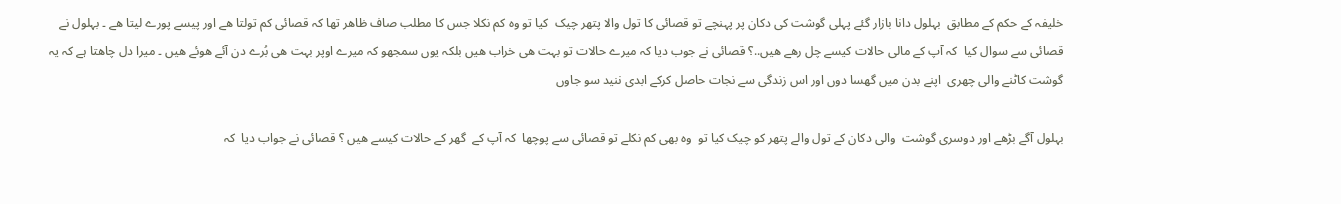خلیفہ کے حکم کے مطابق  بہلول دانا بازار گئے پہلی گوشت کی دکان پر پہنچے تو قصائی کا تول والا پتھر چیک  کیا تو وہ کم نکلا جس کا مطلب صاف ظاھر تھا کہ قصائی کم تولتا ھے اور پیسے پورے لیتا ھے ۔ بہلول نے قصائی سے سوال کیا  کہ آپ کے مالی حالات کیسے چل رھے ھیں..؟ قصائی نے جوب دیا کہ میرے حالات تو بہت ھی خراب ھیں بلکہ یوں سمجھو کہ میرے اوپر بہت ھی بُرے دن آئے ھوئے ھیں ۔ میرا دل چاھتا ہے کہ یہ گوشت کاٹنے والی چھری  اپنے بدن میں گھسا دوں اور اس زندگی سے نجات حاصل کرکے ابدی ننید سو جاوں

بہلول آگے بڑھے اور دوسری گوشت  والی دکان کے تول والے پتھر کو چیک کیا تو  وہ بھی کم نکلے تو قصائی سے پوچھا  کہ آپ کے  گھر کے حالات کیسے ھیں ؟ قصائی نے جواب دیا  کہ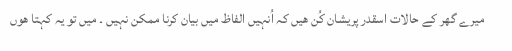میرے گھر کے حالات اسقدر پریشان کُن ھیں کہ اُنہیں الفاظ میں بیان کرنا ممکن نہیں ۔ میں تو یہ کہتا ھوں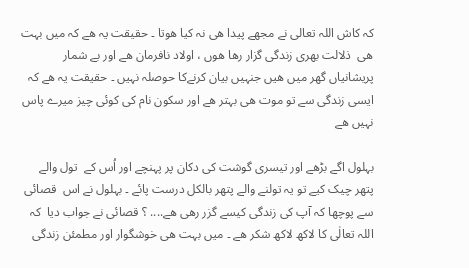کہ کاش اللہ تعالی نے مجھے پیدا ھی نہ کیا ھوتا ۔ حقیقت یہ ھے کہ میں بہت ھی  ذلالت بھری زندگی گزار رھا ھوں ، اولاد نافرمان ھے اور بے شمار پریشانیاں گھر میں ھیں جنہیں بیان کرنےکا حوصلہ نہیں ۔ حقیقت یہ ھے کہ ایسی زندگی سے تو موت ھی بہتر ھے اور سکون نام کی کوئی چیز میرے پاس نہیں ھے

بہلول اگے بڑھے اور تیسری گوشت کی دکان پر پہنچے اور اُس کے  تول والے پتھر چیک کیے تو یہ تولنے والے پتھر بالکل درست پائے ۔ بہلول نے اس  قصائی سے پوچھا کہ آپ کی زندگی کیسے گزر رھی ھے.... ؟ قصائی نے جواب دیا  کہ اللہ تعالٰی کا لاکھ لاکھ شکر ھے ۔ میں بہت ھی خوشگوار اور مطمئن زندگی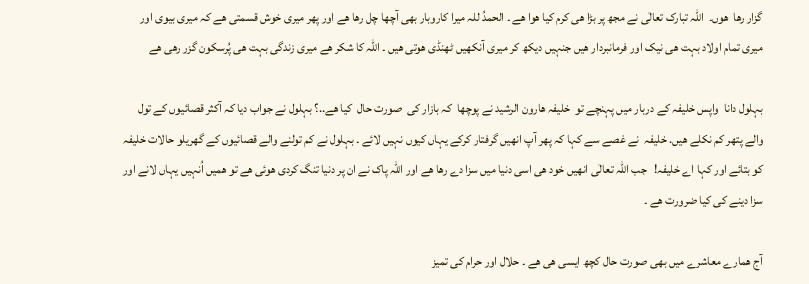گزار رھا  ھوں۔  اللہ تبارک تعالٰی نے مجھ پر بڑا ھی کرم کیا ھوا ھے ۔ الحمدُ للہ میرا کاروبار بھی آچھا چل رھا ھے اور پھر میری خوش قسمتی ھے کہ میری بیوی اور میری تمام اولاد بہت ھی نیک اور فرمانبردار ھیں جنہیں دیکھ کر میری آنکھیں ٹھنڈی ھوتی ھیں ۔ اللہ کا شکر ھے میری زندگی بہت ھی پُرسکون گزر رھی ھے

بہلول دانا  واپس خلیفہ کے دربار میں پہنچے تو  خلیفہ ھارون الرشید نے پوچھا  کہ بازار کی  صورت حال  کیا ھے..؟ بہلول نے جواب دیا کہ آکثر قصائیوں کے تول والے پتھر کم نکلے ھیں. خلیفہ  نے غصے سے کہا کہ پھر آپ انھیں گرفتار کرکے یہاں کیوں نہیں لائے ۔ بہلول نے کم تولنے والے قصائیوں کے گھریلو حالات خلیفہ کو بتائے اور کہا اے خلیفہ!   جب اللہ تعالٰی انھیں خود ھی اسی دنیا میں سزا دے رھا ھے اور اللہ پاک نے ان پر دنیا تنگ کردی ھوئی ھے تو ھمیں اُنہیں یہاں لانے اور سزا دینے کی کیا ضرورت ھے ۔

آج ھمارے معاشرے میں بھی صورت حال کچھ ایسی ھی ھے ۔ حلال اور حرام کی تمیز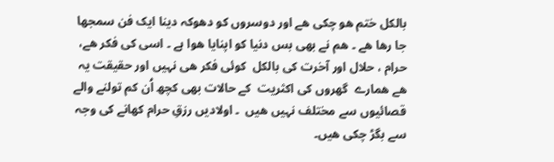بالکل ختم ھو چکی ھے اور دوسروں کو دھوکہ دینا ایک فن سمجھا جا رھا ھے ۔ ھم نے بھی بس دنیا کو اپنایا ھوا ہے ۔ اسی کی فکر ھے، حرام ، حلال اور آخرت کی بالکل  کوئی فکر ھی نہیں اور حقیقت یہ ھے ھمارے  گھروں کی اکثریت  کے حالات بھی کچھ اُن کم تولنے والے قصائیوں سے مختلف نہیں ھیں  ۔ اولادیں رزقِ حرام کھانے کی وجہ سے بگڑ چکی ھیں۔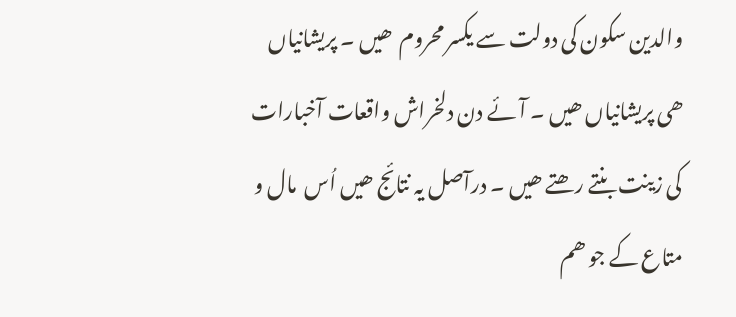والدین سکون کی دولت سے یکسر محروم  ھیں ۔ پریشانیاں ھی پریشانیاں ھیں ۔ آئے دن دلخراش واقعات آخبارات کی زینت بنتے رھتے ھیں ۔ درآصل یہ نتائج ھیں اُس  مال و متاع کے جو ھم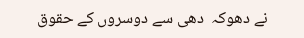نے دھوکہ  دھی سے دوسروں کے حقوق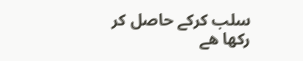سلب کرکے حاصل کر رکھا ھے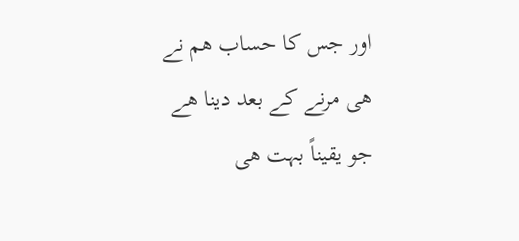اور جس کا حساب ھم نے ھی مرنے کے بعد دینا ھے جو یقیناً بہت ھی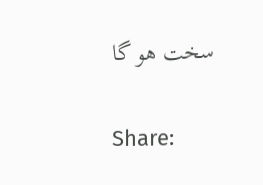سخت ھو گا

Share: